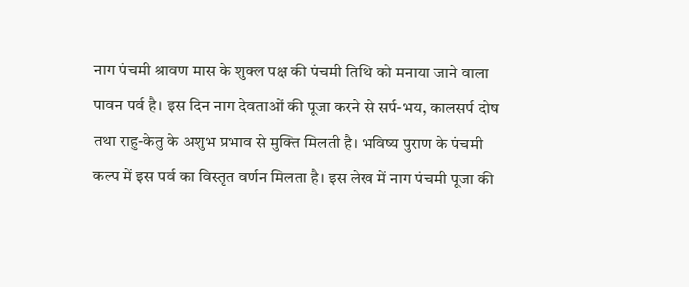नाग पंचमी श्रावण मास के शुक्ल पक्ष की पंचमी तिथि को मनाया जाने वाला पावन पर्व है। इस दिन नाग देवताओं की पूजा करने से सर्प-भय, कालसर्प दोष तथा राहु-केतु के अशुभ प्रभाव से मुक्ति मिलती है। भविष्य पुराण के पंचमी कल्प में इस पर्व का विस्तृत वर्णन मिलता है। इस लेख में नाग पंचमी पूजा की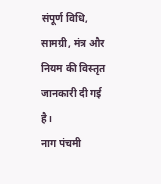संपूर्ण विधि, सामग्री, मंत्र और नियम की विस्तृत जानकारी दी गई है।
नाग पंचमी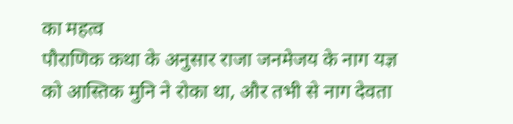का महत्व
पौराणिक कथा के अनुसार राजा जनमेजय के नाग यज्ञ को आस्तिक मुनि ने रोका था, और तभी से नाग देवता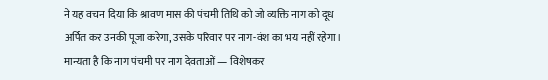ने यह वचन दिया कि श्रावण मास की पंचमी तिथि को जो व्यक्ति नाग को दूध अर्पित कर उनकी पूजा करेगा, उसके परिवार पर नाग-वंश का भय नहीं रहेगा। मान्यता है कि नाग पंचमी पर नाग देवताओं — विशेषकर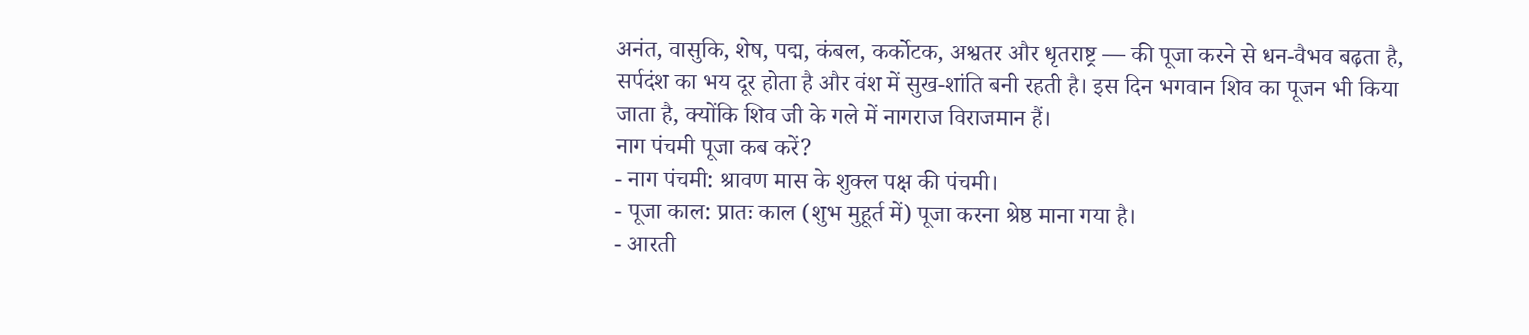अनंत, वासुकि, शेष, पद्म, कंबल, कर्कोटक, अश्वतर और धृतराष्ट्र — की पूजा करने से धन-वैभव बढ़ता है, सर्पदंश का भय दूर होता है और वंश में सुख-शांति बनी रहती है। इस दिन भगवान शिव का पूजन भी किया जाता है, क्योंकि शिव जी के गले में नागराज विराजमान हैं।
नाग पंचमी पूजा कब करें?
- नाग पंचमी: श्रावण मास के शुक्ल पक्ष की पंचमी।
- पूजा काल: प्रातः काल (शुभ मुहूर्त में) पूजा करना श्रेष्ठ माना गया है।
- आरती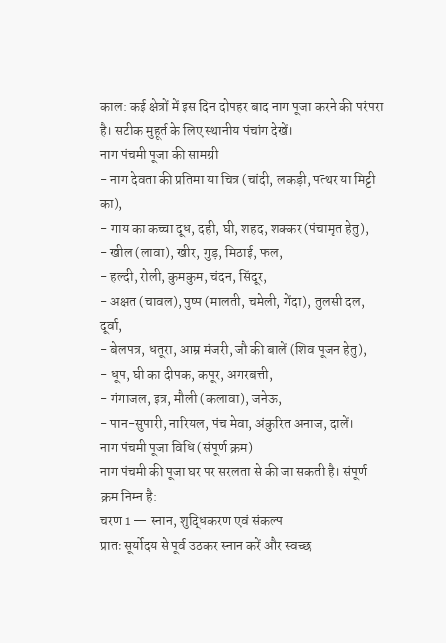काल: कई क्षेत्रों में इस दिन दोपहर बाद नाग पूजा करने की परंपरा है। सटीक मुहूर्त के लिए स्थानीय पंचांग देखें।
नाग पंचमी पूजा की सामग्री
- नाग देवता की प्रतिमा या चित्र (चांदी, लकड़ी, पत्थर या मिट्टी का),
- गाय का कच्चा दूध, दही, घी, शहद, शक्कर (पंचामृत हेतु),
- खील (लावा), खीर, गुड़, मिठाई, फल,
- हल्दी, रोली, कुमकुम, चंदन, सिंदूर,
- अक्षत (चावल), पुष्प (मालती, चमेली, गेंदा), तुलसी दल, दूर्वा,
- बेलपत्र, धतूरा, आम्र मंजरी, जौ की बालें (शिव पूजन हेतु),
- धूप, घी का दीपक, कपूर, अगरबत्ती,
- गंगाजल, इत्र, मौली (कलावा), जनेऊ,
- पान-सुपारी, नारियल, पंच मेवा, अंकुरित अनाज, दालें।
नाग पंचमी पूजा विधि (संपूर्ण क्रम)
नाग पंचमी की पूजा घर पर सरलता से की जा सकती है। संपूर्ण क्रम निम्न है:
चरण 1 — स्नान, शुद्धिकरण एवं संकल्प
प्रातः सूर्योदय से पूर्व उठकर स्नान करें और स्वच्छ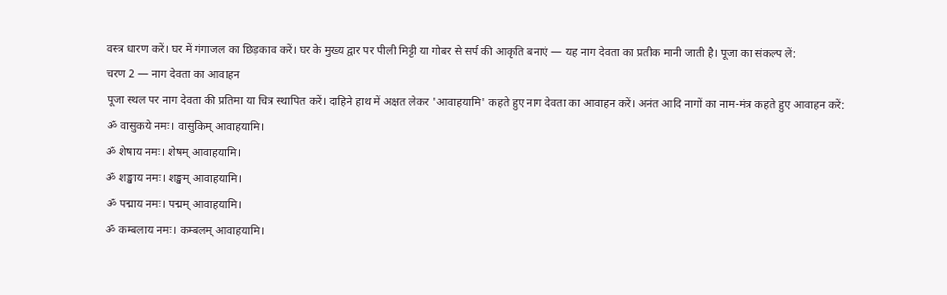वस्त्र धारण करें। घर में गंगाजल का छिड़काव करें। घर के मुख्य द्वार पर पीली मिट्टी या गोबर से सर्प की आकृति बनाएं — यह नाग देवता का प्रतीक मानी जाती है। पूजा का संकल्प लें:
चरण 2 — नाग देवता का आवाहन
पूजा स्थल पर नाग देवता की प्रतिमा या चित्र स्थापित करें। दाहिने हाथ में अक्षत लेकर 'आवाहयामि' कहते हुए नाग देवता का आवाहन करें। अनंत आदि नागों का नाम-मंत्र कहते हुए आवाहन करें:
ॐ वासुकये नमः। वासुकिम् आवाहयामि।
ॐ शेषाय नमः। शेषम् आवाहयामि।
ॐ शङ्खाय नमः। शङ्खम् आवाहयामि।
ॐ पद्माय नमः। पद्मम् आवाहयामि।
ॐ कम्बलाय नमः। कम्बलम् आवाहयामि।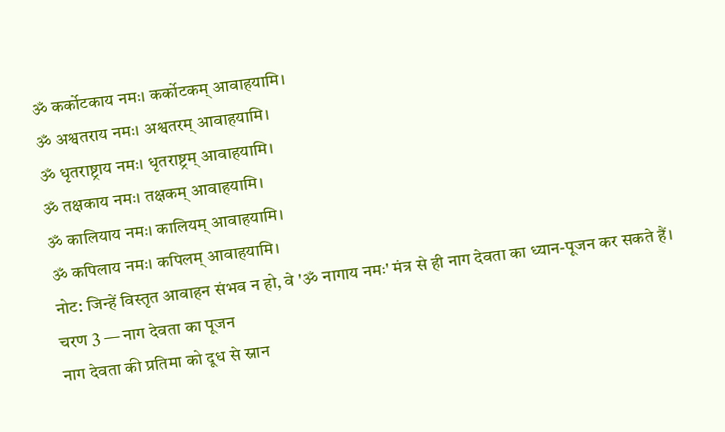ॐ कर्कोटकाय नमः। कर्कोटकम् आवाहयामि।
ॐ अश्वतराय नमः। अश्वतरम् आवाहयामि।
ॐ धृतराष्ट्राय नमः। धृतराष्ट्रम् आवाहयामि।
ॐ तक्षकाय नमः। तक्षकम् आवाहयामि।
ॐ कालियाय नमः। कालियम् आवाहयामि।
ॐ कपिलाय नमः। कपिलम् आवाहयामि।
नोट: जिन्हें विस्तृत आवाहन संभव न हो, वे 'ॐ नागाय नमः' मंत्र से ही नाग देवता का ध्यान-पूजन कर सकते हैं।
चरण 3 — नाग देवता का पूजन
नाग देवता की प्रतिमा को दूध से स्नान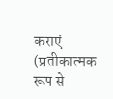कराएं (प्रतीकात्मक रूप से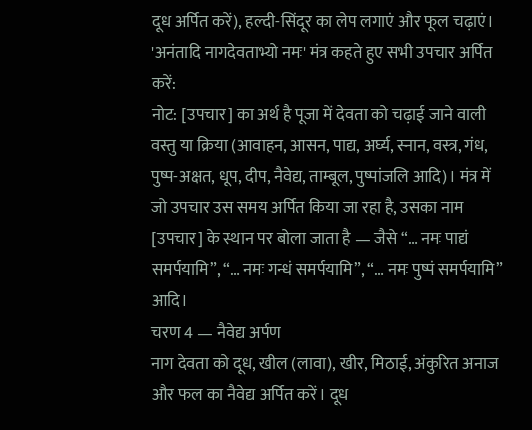दूध अर्पित करें), हल्दी-सिंदूर का लेप लगाएं और फूल चढ़ाएं। 'अनंतादि नागदेवताभ्यो नमः' मंत्र कहते हुए सभी उपचार अर्पित करें:
नोट: [उपचार] का अर्थ है पूजा में देवता को चढ़ाई जाने वाली वस्तु या क्रिया (आवाहन, आसन, पाद्य, अर्घ्य, स्नान, वस्त्र, गंध, पुष्प-अक्षत, धूप, दीप, नैवेद्य, ताम्बूल, पुष्पांजलि आदि)। मंत्र में जो उपचार उस समय अर्पित किया जा रहा है, उसका नाम [उपचार] के स्थान पर बोला जाता है — जैसे “… नमः पाद्यं समर्पयामि”, “… नमः गन्धं समर्पयामि”, “… नमः पुष्पं समर्पयामि” आदि।
चरण 4 — नैवेद्य अर्पण
नाग देवता को दूध, खील (लावा), खीर, मिठाई, अंकुरित अनाज और फल का नैवेद्य अर्पित करें। दूध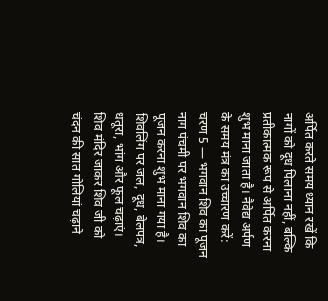अर्पित करते समय ध्यान रखें कि नागों को दूध पिलाना नहीं, बल्कि प्रतीकात्मक रूप से अर्पित करना शुभ माना जाता है। नैवेद्य अर्पण के समय मंत्र का उच्चारण करें:
चरण 5 — भगवान शिव का पूजन
नाग पंचमी पर भगवान शिव का पूजन करना शुभ माना गया है। शिवलिंग पर जल, दूध, बेलपत्र, धतूरा, भांग और फूल चढ़ाएं। शिव मंदिर जाकर शिव जी को चंदन की सात गोलियां चढ़ाने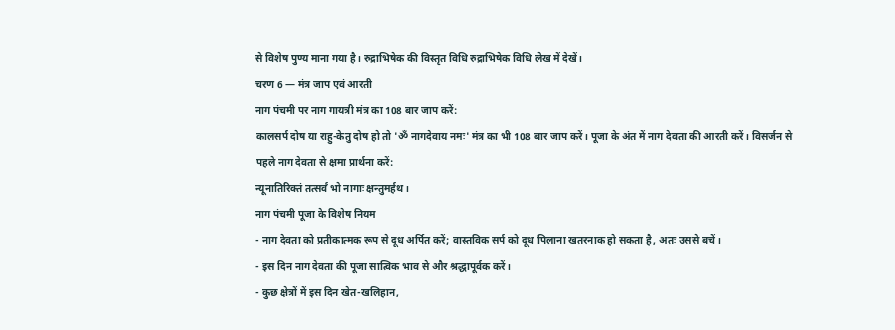से विशेष पुण्य माना गया है। रुद्राभिषेक की विस्तृत विधि रुद्राभिषेक विधि लेख में देखें।
चरण 6 — मंत्र जाप एवं आरती
नाग पंचमी पर नाग गायत्री मंत्र का 108 बार जाप करें:
कालसर्प दोष या राहु-केतु दोष हो तो 'ॐ नागदेवाय नमः' मंत्र का भी 108 बार जाप करें। पूजा के अंत में नाग देवता की आरती करें। विसर्जन से पहले नाग देवता से क्षमा प्रार्थना करें:
न्यूनातिरिक्तं तत्सर्वं भो नागाः क्षन्तुमर्हथ।
नाग पंचमी पूजा के विशेष नियम
- नाग देवता को प्रतीकात्मक रूप से दूध अर्पित करें; वास्तविक सर्प को दूध पिलाना खतरनाक हो सकता है, अतः उससे बचें।
- इस दिन नाग देवता की पूजा सात्विक भाव से और श्रद्धापूर्वक करें।
- कुछ क्षेत्रों में इस दिन खेत-खलिहान,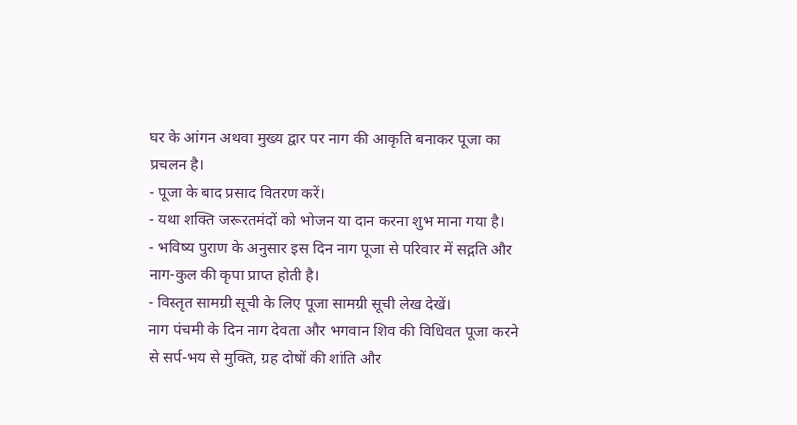घर के आंगन अथवा मुख्य द्वार पर नाग की आकृति बनाकर पूजा का प्रचलन है।
- पूजा के बाद प्रसाद वितरण करें।
- यथा शक्ति जरूरतमंदों को भोजन या दान करना शुभ माना गया है।
- भविष्य पुराण के अनुसार इस दिन नाग पूजा से परिवार में सद्गति और नाग-कुल की कृपा प्राप्त होती है।
- विस्तृत सामग्री सूची के लिए पूजा सामग्री सूची लेख देखें।
नाग पंचमी के दिन नाग देवता और भगवान शिव की विधिवत पूजा करने से सर्प-भय से मुक्ति, ग्रह दोषों की शांति और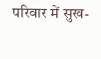परिवार में सुख-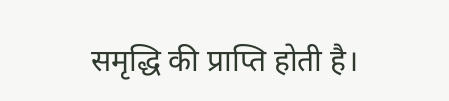समृद्धि की प्राप्ति होती है।